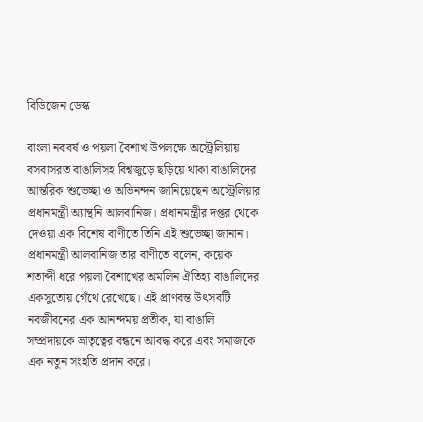বিডিজেন ডেস্ক

বাংলা নববর্ষ ও পয়লা বৈশাখ উপলক্ষে অস্ট্রেলিয়ায় বসবাসরত বাঙালিসহ বিশ্বজুড়ে ছড়িয়ে থাকা বাঙালিদের আন্তরিক শুভেচ্ছা ও অভিনন্দন জানিয়েছেন অস্ট্রেলিয়ার প্রধানমন্ত্রী অ্যান্থনি আলবানিজ। প্রধানমন্ত্রীর দপ্তর থেকে দেওয়া এক বিশেষ বাণীতে তিনি এই শুভেচ্ছা জানান।
প্রধানমন্ত্রী আলবানিজ তার বাণীতে বলেন, কয়েক শতাব্দী ধরে পয়লা বৈশাখের অমলিন ঐতিহ্য বাঙালিদের একসুতোয় গেঁথে রেখেছে। এই প্রাণবন্ত উৎসবটি নবজীবনের এক আনন্দময় প্রতীক, যা বাঙালি সম্প্রদায়কে ভ্রাতৃত্বের বন্ধনে আবদ্ধ করে এবং সমাজকে এক নতুন সংহতি প্রদান করে।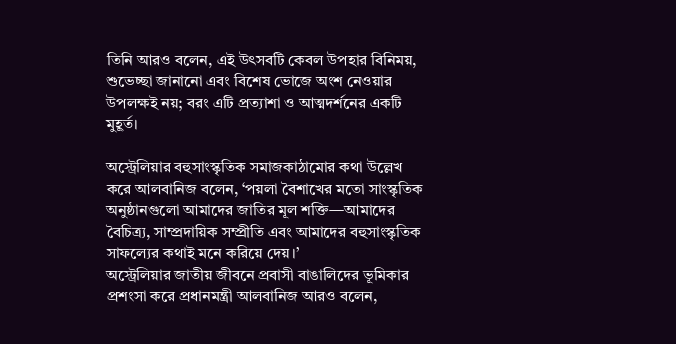তিনি আরও বলেন, এই উৎসবটি কেবল উপহার বিনিময়, শুভেচ্ছা জানানো এবং বিশেষ ভোজে অংশ নেওয়ার উপলক্ষই নয়; বরং এটি প্রত্যাশা ও আত্মদর্শনের একটি মুহূর্ত।

অস্ট্রেলিয়ার বহুসাংস্কৃতিক সমাজকাঠামোর কথা উল্লেখ করে আলবানিজ বলেন, ‘পয়লা বৈশাখের মতো সাংস্কৃতিক অনুষ্ঠানগুলো আমাদের জাতির মূল শক্তি—আমাদের বৈচিত্র্য, সাম্প্রদায়িক সম্প্রীতি এবং আমাদের বহুসাংস্কৃতিক সাফল্যের কথাই মনে করিয়ে দেয়।’
অস্ট্রেলিয়ার জাতীয় জীবনে প্রবাসী বাঙালিদের ভূমিকার প্রশংসা করে প্রধানমন্ত্রী আলবানিজ আরও বলেন,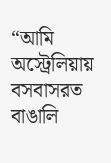“আমি অস্ট্রেলিয়ায় বসবাসরত বাঙালি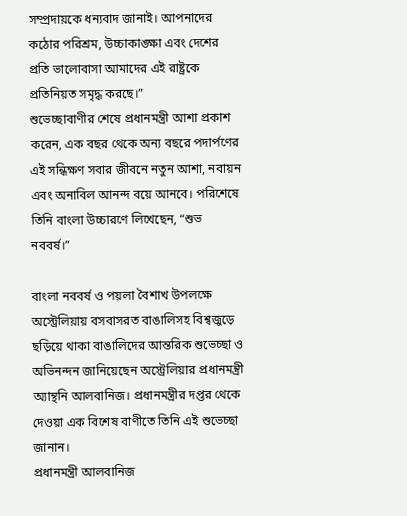সম্প্রদায়কে ধন্যবাদ জানাই। আপনাদের কঠোর পরিশ্রম, উচ্চাকাঙ্ক্ষা এবং দেশের প্রতি ভালোবাসা আমাদের এই রাষ্ট্রকে প্রতিনিয়ত সমৃদ্ধ করছে।”
শুভেচ্ছাবাণীর শেষে প্রধানমন্ত্রী আশা প্রকাশ করেন, এক বছর থেকে অন্য বছরে পদার্পণের এই সন্ধিক্ষণ সবার জীবনে নতুন আশা, নবায়ন এবং অনাবিল আনন্দ বয়ে আনবে। পরিশেষে তিনি বাংলা উচ্চারণে লিখেছেন, “শুভ নববর্ষ।”

বাংলা নববর্ষ ও পয়লা বৈশাখ উপলক্ষে অস্ট্রেলিয়ায় বসবাসরত বাঙালিসহ বিশ্বজুড়ে ছড়িয়ে থাকা বাঙালিদের আন্তরিক শুভেচ্ছা ও অভিনন্দন জানিয়েছেন অস্ট্রেলিয়ার প্রধানমন্ত্রী অ্যান্থনি আলবানিজ। প্রধানমন্ত্রীর দপ্তর থেকে দেওয়া এক বিশেষ বাণীতে তিনি এই শুভেচ্ছা জানান।
প্রধানমন্ত্রী আলবানিজ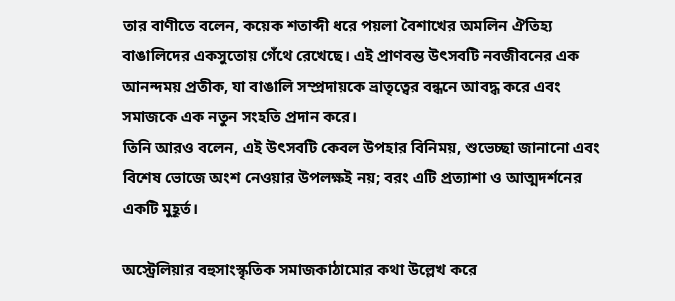তার বাণীতে বলেন, কয়েক শতাব্দী ধরে পয়লা বৈশাখের অমলিন ঐতিহ্য বাঙালিদের একসুতোয় গেঁথে রেখেছে। এই প্রাণবন্ত উৎসবটি নবজীবনের এক আনন্দময় প্রতীক, যা বাঙালি সম্প্রদায়কে ভ্রাতৃত্বের বন্ধনে আবদ্ধ করে এবং সমাজকে এক নতুন সংহতি প্রদান করে।
তিনি আরও বলেন, এই উৎসবটি কেবল উপহার বিনিময়, শুভেচ্ছা জানানো এবং বিশেষ ভোজে অংশ নেওয়ার উপলক্ষই নয়; বরং এটি প্রত্যাশা ও আত্মদর্শনের একটি মুহূর্ত।

অস্ট্রেলিয়ার বহুসাংস্কৃতিক সমাজকাঠামোর কথা উল্লেখ করে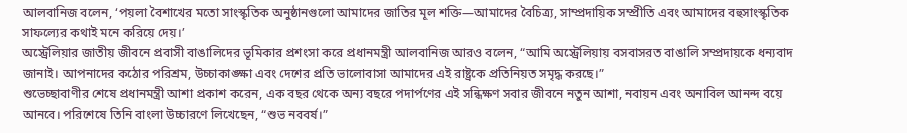আলবানিজ বলেন, ‘পয়লা বৈশাখের মতো সাংস্কৃতিক অনুষ্ঠানগুলো আমাদের জাতির মূল শক্তি—আমাদের বৈচিত্র্য, সাম্প্রদায়িক সম্প্রীতি এবং আমাদের বহুসাংস্কৃতিক সাফল্যের কথাই মনে করিয়ে দেয়।’
অস্ট্রেলিয়ার জাতীয় জীবনে প্রবাসী বাঙালিদের ভূমিকার প্রশংসা করে প্রধানমন্ত্রী আলবানিজ আরও বলেন, “আমি অস্ট্রেলিয়ায় বসবাসরত বাঙালি সম্প্রদায়কে ধন্যবাদ জানাই। আপনাদের কঠোর পরিশ্রম, উচ্চাকাঙ্ক্ষা এবং দেশের প্রতি ভালোবাসা আমাদের এই রাষ্ট্রকে প্রতিনিয়ত সমৃদ্ধ করছে।”
শুভেচ্ছাবাণীর শেষে প্রধানমন্ত্রী আশা প্রকাশ করেন, এক বছর থেকে অন্য বছরে পদার্পণের এই সন্ধিক্ষণ সবার জীবনে নতুন আশা, নবায়ন এবং অনাবিল আনন্দ বয়ে আনবে। পরিশেষে তিনি বাংলা উচ্চারণে লিখেছেন, “শুভ নববর্ষ।”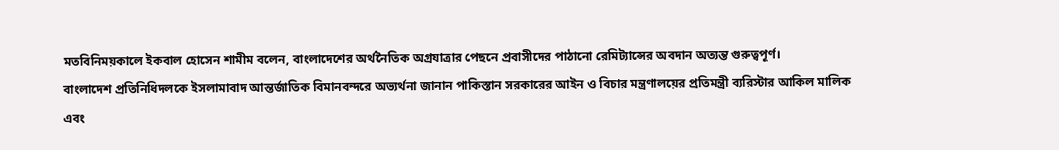মতবিনিময়কালে ইকবাল হোসেন শামীম বলেন, বাংলাদেশের অর্থনৈতিক অগ্রযাত্রার পেছনে প্রবাসীদের পাঠানো রেমিট্যান্সের অবদান অত্যন্ত গুরুত্বপূর্ণ।
বাংলাদেশ প্রতিনিধিদলকে ইসলামাবাদ আন্তর্জাতিক বিমানবন্দরে অভ্যর্থনা জানান পাকিস্তান সরকারের আইন ও বিচার মন্ত্রণালয়ের প্রতিমন্ত্রী ব্যরিস্টার আকিল মালিক এবং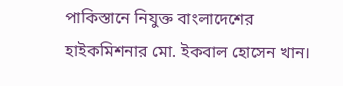পাকিস্তানে নিযুক্ত বাংলাদেশের হাইকমিশনার মো. ইকবাল হোসেন খান।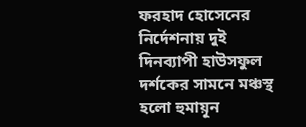ফরহাদ হোসেনের নির্দেশনায় দুই দিনব্যাপী হাউসফুল দর্শকের সামনে মঞ্চস্থ হলো হুমায়ূন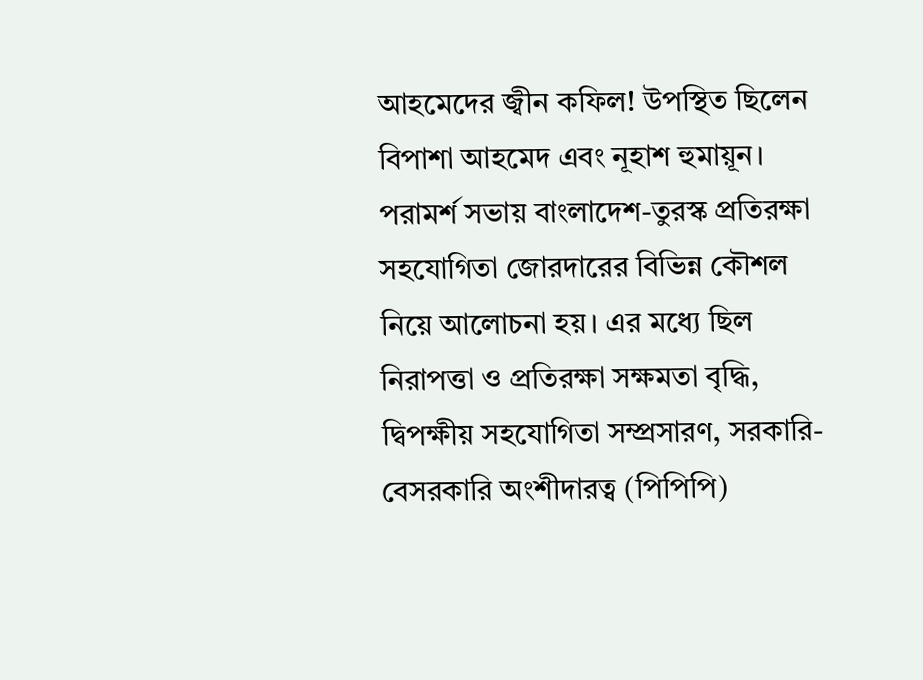আহমেদের জ্বীন কফিল! উপস্থিত ছিলেন বিপাশা আহমেদ এবং নূহাশ হুমায়ূন।
পরামর্শ সভায় বাংলাদেশ-তুরস্ক প্রতিরক্ষা সহযোগিতা জোরদারের বিভিন্ন কৌশল নিয়ে আলোচনা হয়। এর মধ্যে ছিল নিরাপত্তা ও প্রতিরক্ষা সক্ষমতা বৃদ্ধি, দ্বিপক্ষীয় সহযোগিতা সম্প্রসারণ, সরকারি-বেসরকারি অংশীদারত্ব (পিপিপি)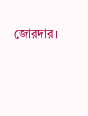জোরদার।